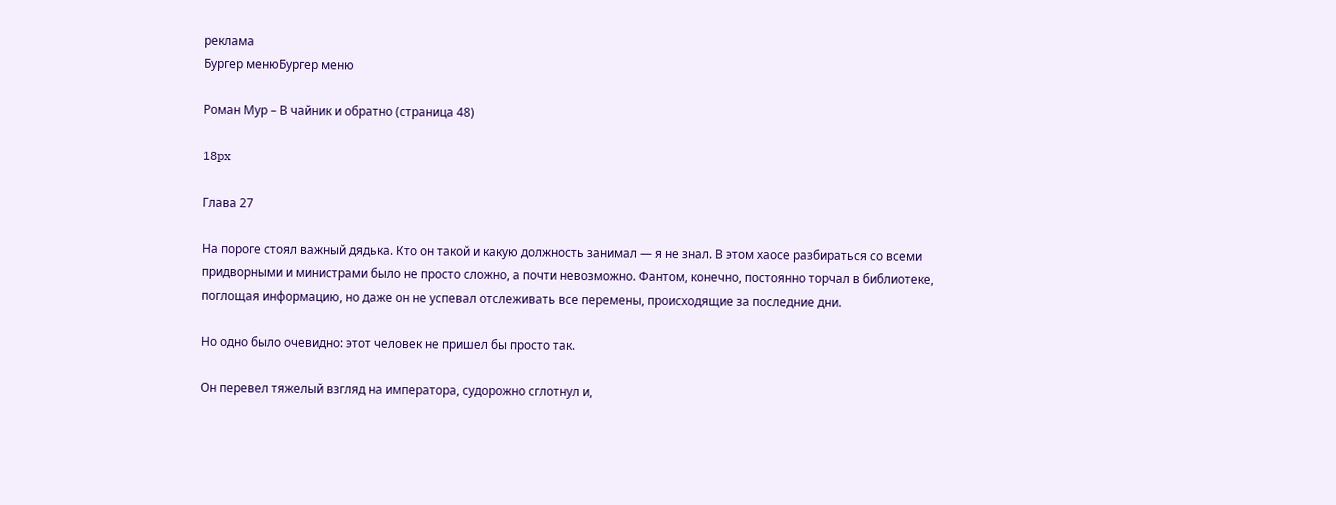реклама
Бургер менюБургер меню

Роман Мур – В чайник и обратно (страница 48)

18px

Глава 27

На пороге стоял важный дядька. Кто он такой и какую должность занимал — я не знал. В этом хаосе разбираться со всеми придворными и министрами было не просто сложно, а почти невозможно. Фантом, конечно, постоянно торчал в библиотеке, поглощая информацию, но даже он не успевал отслеживать все перемены, происходящие за последние дни.

Но одно было очевидно: этот человек не пришел бы просто так.

Он перевел тяжелый взгляд на императора, судорожно сглотнул и,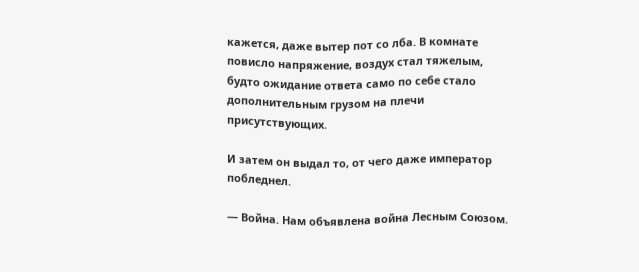кажется, даже вытер пот со лба. В комнате повисло напряжение, воздух стал тяжелым, будто ожидание ответа само по себе стало дополнительным грузом на плечи присутствующих.

И затем он выдал то, от чего даже император побледнел.

— Война. Нам объявлена война Лесным Союзом.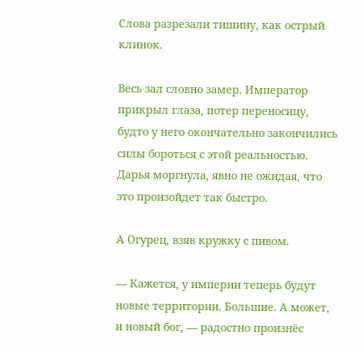Слова разрезали тишину, как острый клинок.

Весь зал словно замер. Император прикрыл глаза, потер переносицу, будто у него окончательно закончились силы бороться с этой реальностью. Дарья моргнула, явно не ожидая, что это произойдет так быстро.

А Огурец, взяв кружку с пивом.

— Кажется, у империи теперь будут новые территории. Большие. А может, и новый бог, — радостно произнёс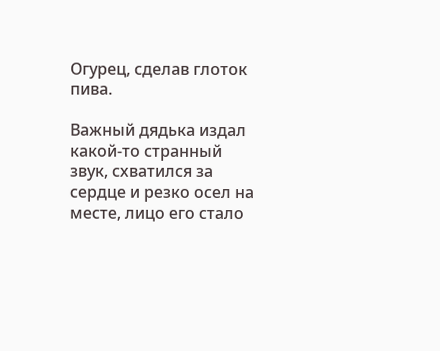Огурец, сделав глоток пива.

Важный дядька издал какой-то странный звук, схватился за сердце и резко осел на месте, лицо его стало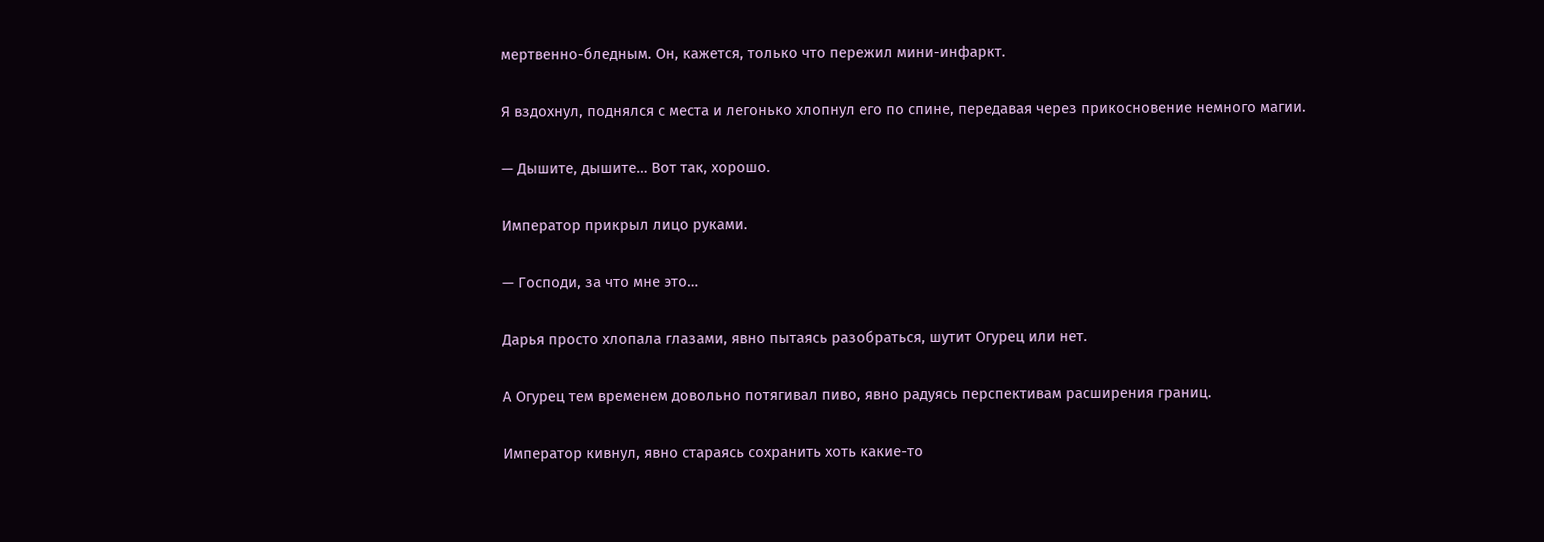мертвенно-бледным. Он, кажется, только что пережил мини-инфаркт.

Я вздохнул, поднялся с места и легонько хлопнул его по спине, передавая через прикосновение немного магии.

— Дышите, дышите… Вот так, хорошо.

Император прикрыл лицо руками.

— Господи, за что мне это…

Дарья просто хлопала глазами, явно пытаясь разобраться, шутит Огурец или нет.

А Огурец тем временем довольно потягивал пиво, явно радуясь перспективам расширения границ.

Император кивнул, явно стараясь сохранить хоть какие-то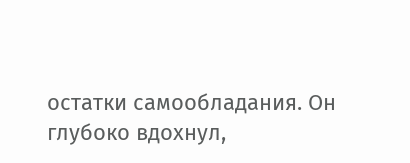остатки самообладания. Он глубоко вдохнул,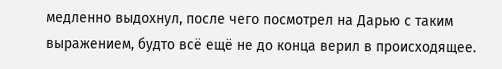медленно выдохнул, после чего посмотрел на Дарью с таким выражением, будто всё ещё не до конца верил в происходящее.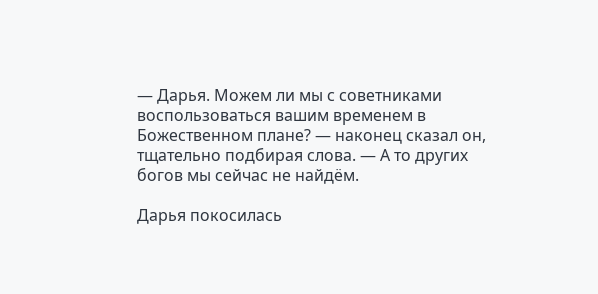— Дарья. Можем ли мы с советниками воспользоваться вашим временем в Божественном плане? — наконец сказал он, тщательно подбирая слова. — А то других богов мы сейчас не найдём.

Дарья покосилась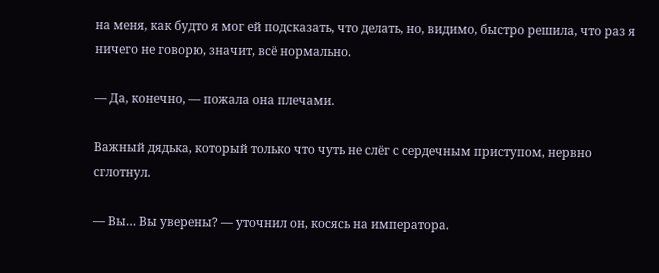на меня, как будто я мог ей подсказать, что делать, но, видимо, быстро решила, что раз я ничего не говорю, значит, всё нормально.

— Да, конечно, — пожала она плечами.

Важный дядька, который только что чуть не слёг с сердечным приступом, нервно сглотнул.

— Вы… Вы уверены? — уточнил он, косясь на императора.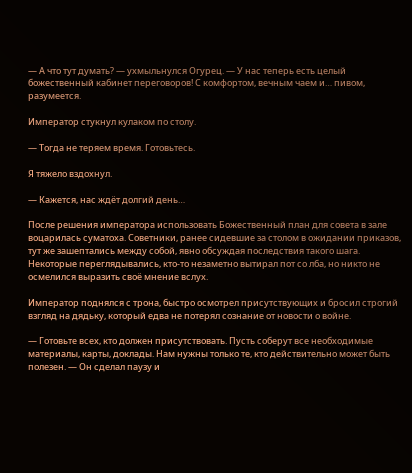— А что тут думать? — ухмыльнулся Огурец. — У нас теперь есть целый божественный кабинет переговоров! С комфортом, вечным чаем и… пивом, разумеется.

Император стукнул кулаком по столу.

— Тогда не теряем время. Готовьтесь.

Я тяжело вздохнул.

— Кажется, нас ждёт долгий день…

После решения императора использовать Божественный план для совета в зале воцарилась суматоха. Советники, ранее сидевшие за столом в ожидании приказов, тут же зашептались между собой, явно обсуждая последствия такого шага. Некоторые переглядывались, кто-то незаметно вытирал пот со лба, но никто не осмелился выразить своё мнение вслух.

Император поднялся с трона, быстро осмотрел присутствующих и бросил строгий взгляд на дядьку, который едва не потерял сознание от новости о войне.

— Готовьте всех, кто должен присутствовать. Пусть соберут все необходимые материалы, карты, доклады. Нам нужны только те, кто действительно может быть полезен. — Он сделал паузу и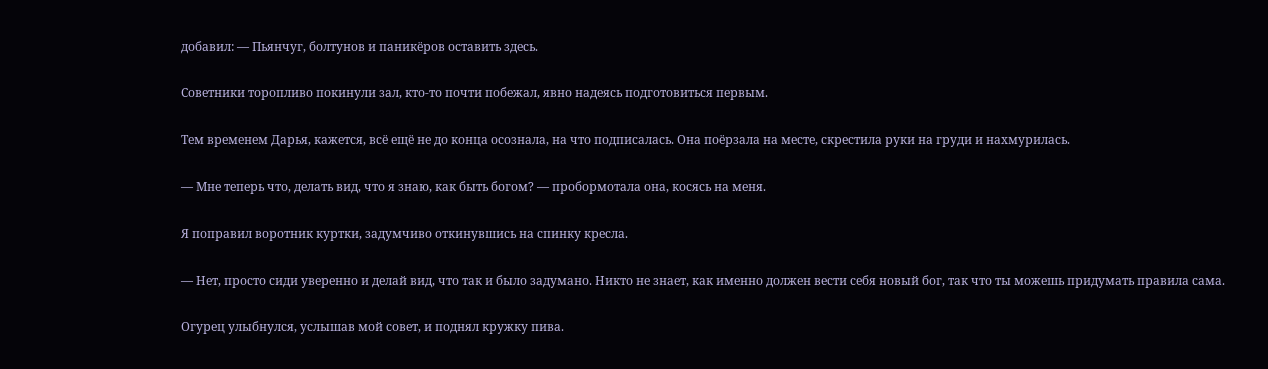добавил: — Пьянчуг, болтунов и паникёров оставить здесь.

Советники торопливо покинули зал, кто-то почти побежал, явно надеясь подготовиться первым.

Тем временем Дарья, кажется, всё ещё не до конца осознала, на что подписалась. Она поёрзала на месте, скрестила руки на груди и нахмурилась.

— Мне теперь что, делать вид, что я знаю, как быть богом? — пробормотала она, косясь на меня.

Я поправил воротник куртки, задумчиво откинувшись на спинку кресла.

— Нет, просто сиди уверенно и делай вид, что так и было задумано. Никто не знает, как именно должен вести себя новый бог, так что ты можешь придумать правила сама.

Огурец улыбнулся, услышав мой совет, и поднял кружку пива.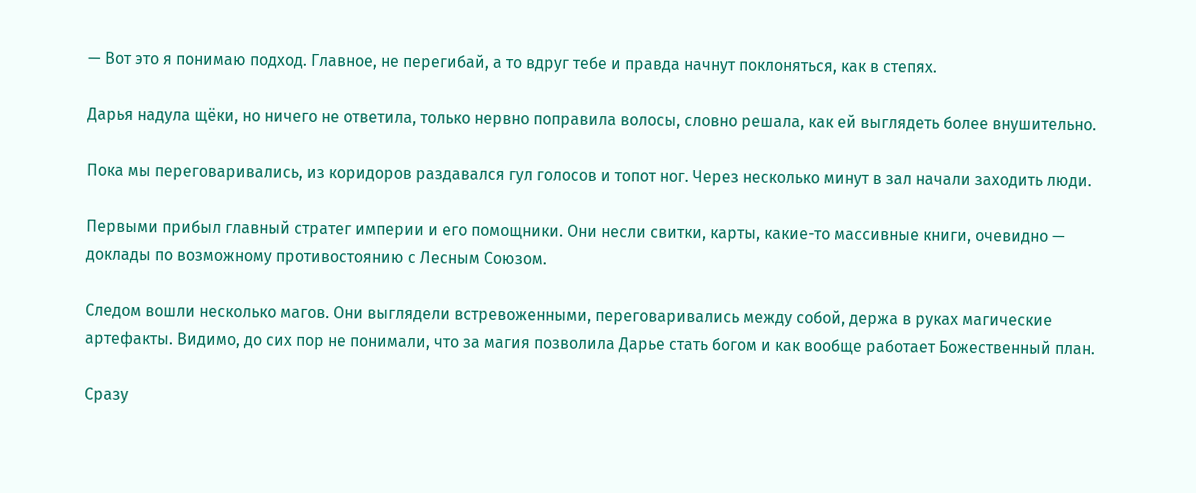— Вот это я понимаю подход. Главное, не перегибай, а то вдруг тебе и правда начнут поклоняться, как в степях.

Дарья надула щёки, но ничего не ответила, только нервно поправила волосы, словно решала, как ей выглядеть более внушительно.

Пока мы переговаривались, из коридоров раздавался гул голосов и топот ног. Через несколько минут в зал начали заходить люди.

Первыми прибыл главный стратег империи и его помощники. Они несли свитки, карты, какие-то массивные книги, очевидно — доклады по возможному противостоянию с Лесным Союзом.

Следом вошли несколько магов. Они выглядели встревоженными, переговаривались между собой, держа в руках магические артефакты. Видимо, до сих пор не понимали, что за магия позволила Дарье стать богом и как вообще работает Божественный план.

Сразу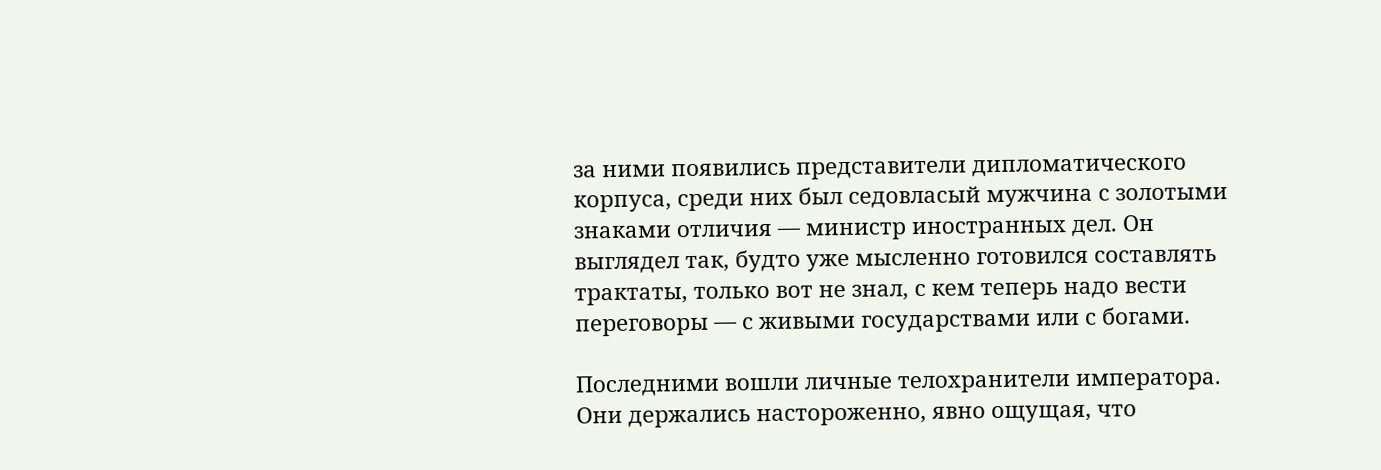за ними появились представители дипломатического корпуса, среди них был седовласый мужчина с золотыми знаками отличия — министр иностранных дел. Он выглядел так, будто уже мысленно готовился составлять трактаты, только вот не знал, с кем теперь надо вести переговоры — с живыми государствами или с богами.

Последними вошли личные телохранители императора. Они держались настороженно, явно ощущая, что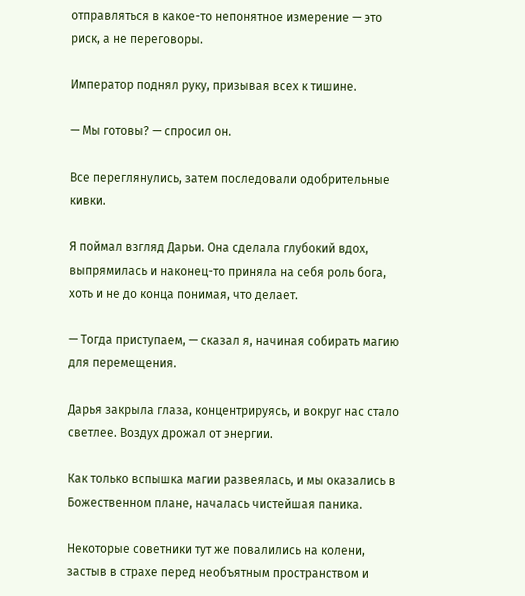отправляться в какое-то непонятное измерение — это риск, а не переговоры.

Император поднял руку, призывая всех к тишине.

— Мы готовы? — спросил он.

Все переглянулись, затем последовали одобрительные кивки.

Я поймал взгляд Дарьи. Она сделала глубокий вдох, выпрямилась и наконец-то приняла на себя роль бога, хоть и не до конца понимая, что делает.

— Тогда приступаем, — сказал я, начиная собирать магию для перемещения.

Дарья закрыла глаза, концентрируясь, и вокруг нас стало светлее. Воздух дрожал от энергии.

Как только вспышка магии развеялась, и мы оказались в Божественном плане, началась чистейшая паника.

Некоторые советники тут же повалились на колени, застыв в страхе перед необъятным пространством и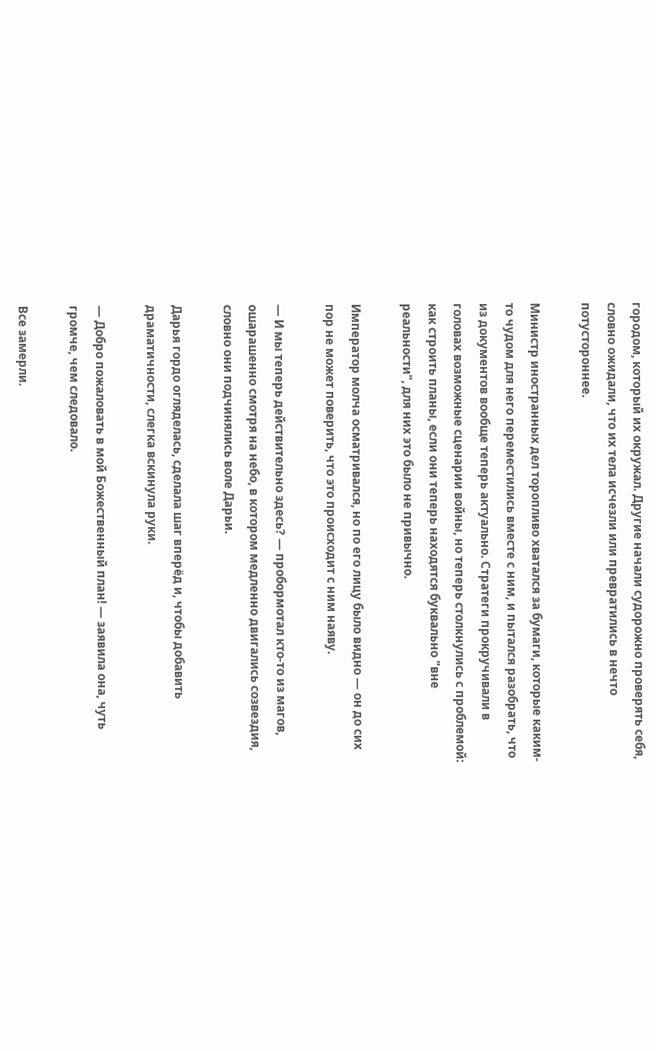городом, который их окружал. Другие начали судорожно проверять себя, словно ожидали, что их тела исчезли или превратились в нечто потустороннее.

Министр иностранных дел торопливо хватался за бумаги, которые каким-то чудом для него переместились вместе с ним, и пытался разобрать, что из документов вообще теперь актуально. Стратеги прокручивали в головах возможные сценарии войны, но теперь столкнулись с проблемой: как строить планы, если они теперь находятся буквально "вне реальности", для них это было не привычно.

Император молча осматривался, но по его лицу было видно — он до сих пор не может поверить, что это происходит с ним наяву.

— И мы теперь действительно здесь? — пробормотал кто-то из магов, ошарашенно смотря на небо, в котором медленно двигались созвездия, словно они подчинялись воле Дарьи.

Дарья гордо огляделась, сделала шаг вперёд и, чтобы добавить драматичности, слегка вскинула руки.

— Добро пожаловать в мой Божественный план! — заявила она, чуть громче, чем следовало.

Все замерли.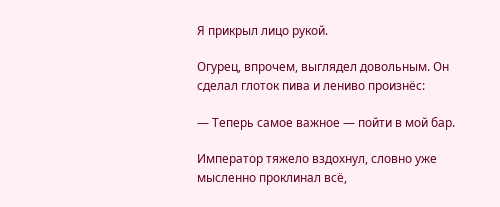Я прикрыл лицо рукой.

Огурец, впрочем, выглядел довольным. Он сделал глоток пива и лениво произнёс:

— Теперь самое важное — пойти в мой бар.

Император тяжело вздохнул, словно уже мысленно проклинал всё,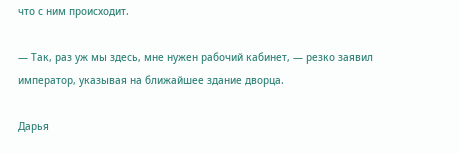что с ним происходит.

— Так, раз уж мы здесь, мне нужен рабочий кабинет, — резко заявил император, указывая на ближайшее здание дворца.

Дарья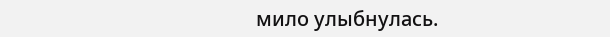мило улыбнулась.